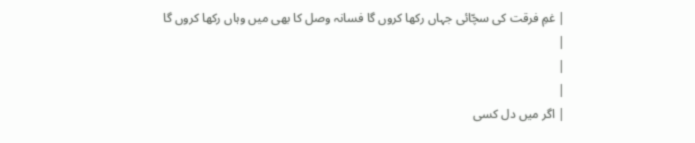| غمِ فرقت کی سچّائی جہاں رکھا کروں گا فسانہ وصل کا بھی میں وہاں رکھا کروں گا |
|
|
| اگر میں دل کسی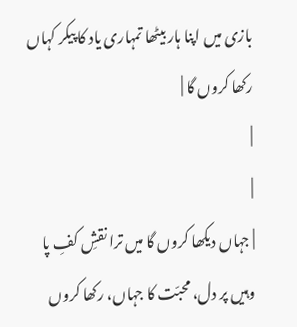بازی میں اپنا ہار بیٹھا تمہاری یاد کا پیکر کہاں رکھا کروں گا |
|
|
| جہاں دیکھا کروں گا میں ترا نقشِ کفِ پا وہیں پر دل، محبّت کا جہاں، رکھا کروں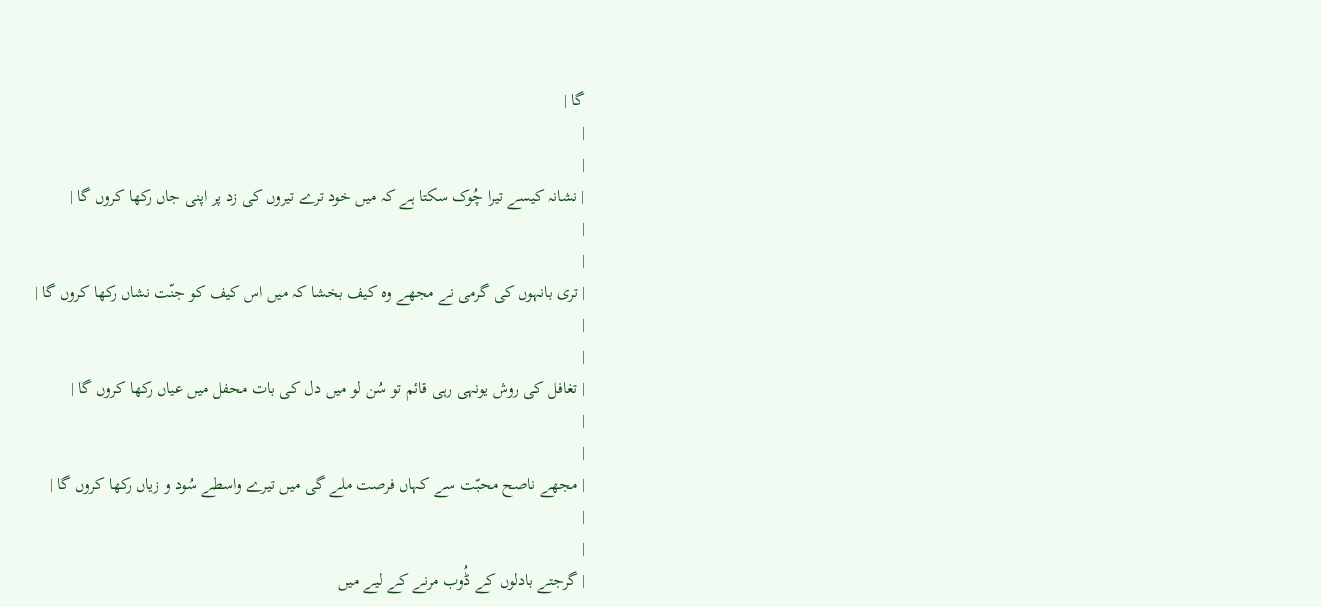گا |
|
|
| نشانہ کیسے تیرا چُوک سکتا ہے کہ میں خود ترے تیروں کی زد پر اپنی جاں رکھا کروں گا |
|
|
| تری بانہوں کی گرمی نے مجھے وہ کیف بخشا کہ میں اس کیف کو جنّت نشاں رکھا کروں گا |
|
|
| تغافل کی روش یونہی رہی قائم تو سُن لو میں دل کی بات محفل میں عیاں رکھا کروں گا |
|
|
| مجھے ناصح محبّت سے کہاں فرصت ملے گی میں تیرے واسطے سُود و زیاں رکھا کروں گا |
|
|
| گرجتے بادلوں کے ڈُوب مرنے کے لیے میں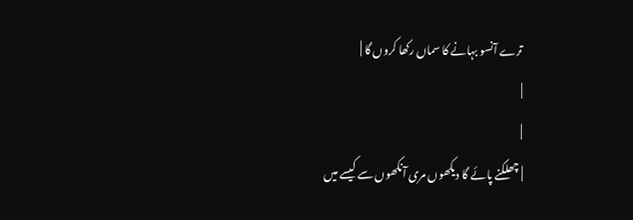ترے آنسو بہانے کا سماں رکھا کروں گا |
|
|
| چھلکنے پائے گا دیکھوں مری آنکھوں سے کیسے میں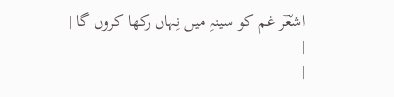اشعؔر غم کو سینہِ میں نِہاں رکھا کروں گا |
|
|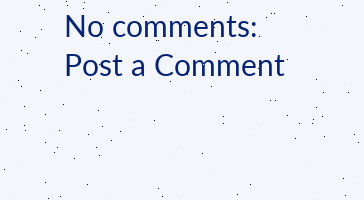No comments:
Post a Comment